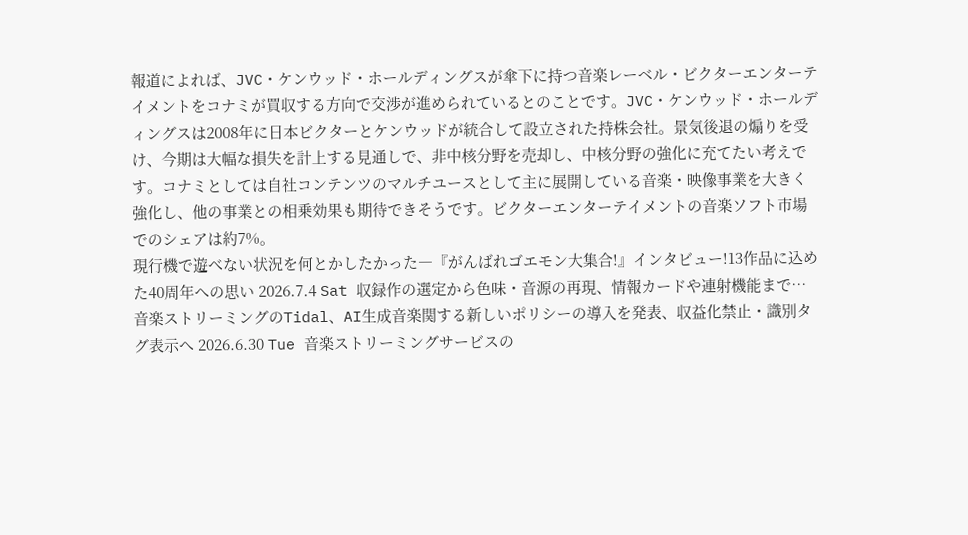報道によれば、JVC・ケンウッド・ホールディングスが傘下に持つ音楽レーベル・ビクターエンターテイメントをコナミが買収する方向で交渉が進められているとのことです。JVC・ケンウッド・ホールディングスは2008年に日本ビクターとケンウッドが統合して設立された持株会社。景気後退の煽りを受け、今期は大幅な損失を計上する見通しで、非中核分野を売却し、中核分野の強化に充てたい考えです。コナミとしては自社コンテンツのマルチユースとして主に展開している音楽・映像事業を大きく強化し、他の事業との相乗効果も期待できそうです。ビクターエンターテイメントの音楽ソフト市場でのシェアは約7%。
現行機で遊べない状況を何とかしたかった―『がんばれゴエモン大集合!』インタビュー!13作品に込めた40周年への思い 2026.7.4 Sat 収録作の選定から色味・音源の再現、情報カードや連射機能まで…
音楽ストリーミングのTidal、AI生成音楽関する新しいポリシーの導入を発表、収益化禁止・識別タグ表示へ 2026.6.30 Tue 音楽ストリーミングサービスの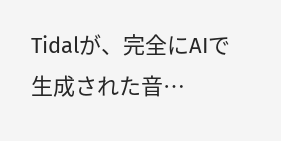Tidalが、完全にAIで生成された音…